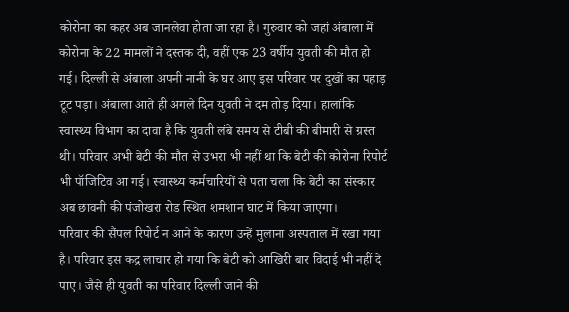कोरोना का कहर अब जानलेवा होता जा रहा है। गुरुवार को जहां अंबाला में कोरोना के 22 मामलों ने दस्तक दी, वहीं एक 23 वर्षीय युवती की मौत हो गई। दिल्ली से अंबाला अपनी नानी के घर आए इस परिवार पर दुखों का पहाड़ टूट पड़ा। अंबाला आते ही अगले दिन युवती ने दम तोड़ दिया। हालांकि स्वास्थ्य विभाग का दावा है कि युवती लंबे समय से टीबी की बीमारी से ग्रस्त थी। परिवार अभी बेटी की मौत से उभरा भी नहीं था कि बेटी की कोरोना रिपोर्ट भी पॉजिटिव आ गई। स्वास्थ्य कर्मचारियों से पता चला कि बेटी का संस्कार अब छावनी की पंजोखरा रोड स्थित शमशान घाट में किया जाएगा।
परिवार की सैंपल रिपोर्ट न आने के कारण उन्हें मुलाना अस्पताल में रखा गया है। परिवार इस कद्र लाचार हो गया कि बेटी को आखिरी बार विदाई भी नहीं दे पाए। जैसे ही युवती का परिवार दिल्ली जाने की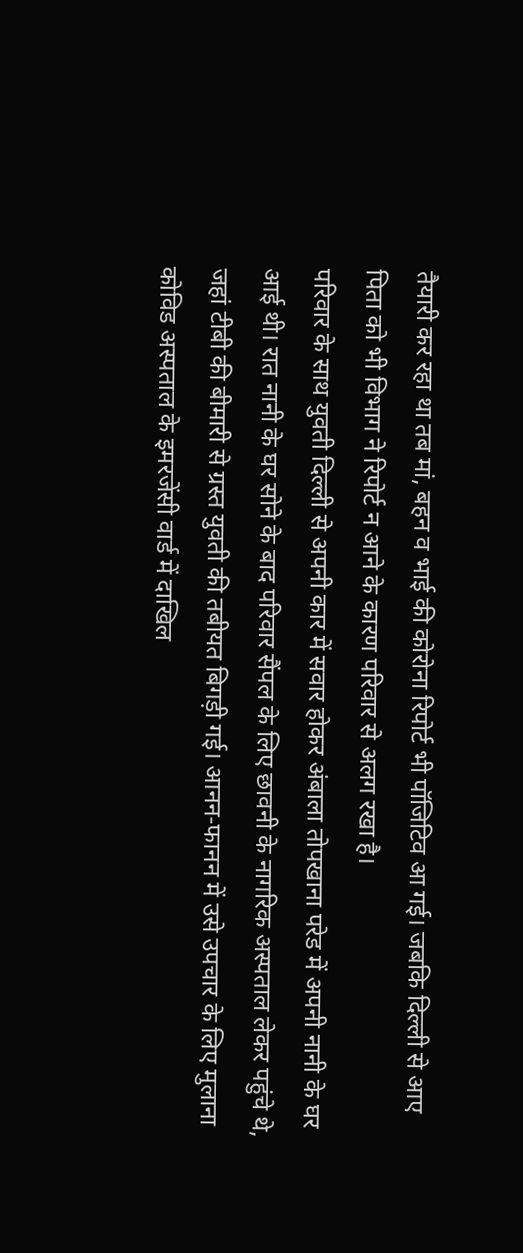तैयारी कर रहा था तब मां, बहन व भाई की कोरोना रिपोर्ट भी पॉजिटिव आ गई। जबकि दिल्ली से आए पिता को भी विभाग ने रिपोर्ट न आने के कारण परिवार से अलग रखा है।
परिवार के साथ युवती दिल्ली से अपनी कार में सवार होकर अंबाला तोपखाना परेड में अपनी नानी के घर आई थी। रात नानी के घर सोने के बाद परिवार सैंपल के लिए छावनी के नागरिक अस्पताल लेकर पहुंचे थे, जहां टीबी की बीमारी से ग्रस्त युवती की तबीयत बिगड़ी गई। आनन-फानन में उसे उपचार के लिए मुलाना कोविड अस्पताल के इमरजेंसी वार्ड में दाखिल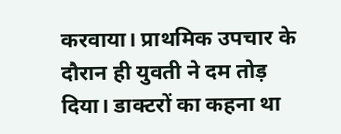करवाया। प्राथमिक उपचार के दौरान ही युवती ने दम तोड़ दिया। डाक्टरों का कहना था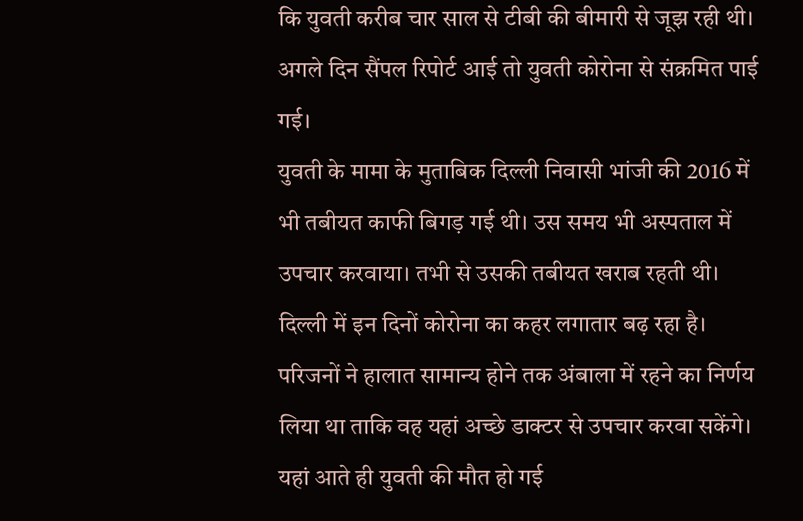कि युवती करीब चार साल से टीबी की बीमारी से जूझ रही थी। अगले दिन सैंपल रिपोर्ट आई तो युवती कोरोना से संक्रमित पाई गई।
युवती के मामा के मुताबिक दिल्ली निवासी भांजी की 2016 में भी तबीयत काफी बिगड़ गई थी। उस समय भी अस्पताल में उपचार करवाया। तभी से उसकी तबीयत खराब रहती थी। दिल्ली में इन दिनों कोरोना का कहर लगातार बढ़ रहा है। परिजनों ने हालात सामान्य होने तक अंबाला में रहने का निर्णय लिया था ताकि वह यहां अच्छे डाक्टर से उपचार करवा सकेंगे। यहां आते ही युवती की मौत हो गई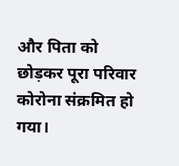और पिता को छोड़कर पूरा परिवार कोरोना संक्रमित हो गया।